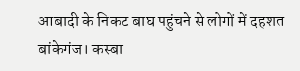आबादी के निकट बाघ पहुंचने से लोगों में दहशत
बांकेगंज। कस्बा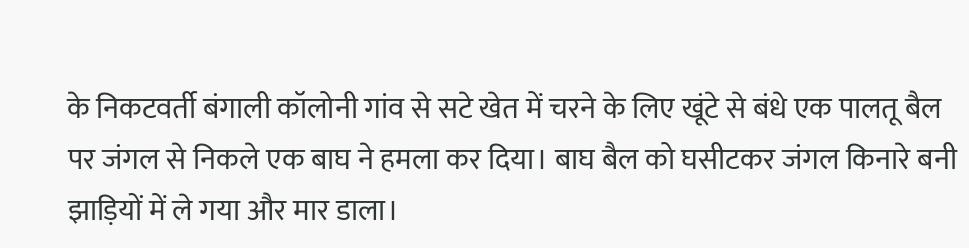के निकटवर्ती बंगाली कॉलोनी गांव से सटे खेत में चरने के लिए खूंटे से बंधे एक पालतू बैल पर जंगल से निकले एक बाघ ने हमला कर दिया। बाघ बैल को घसीटकर जंगल किनारे बनी झाड़ियों में ले गया और मार डाला।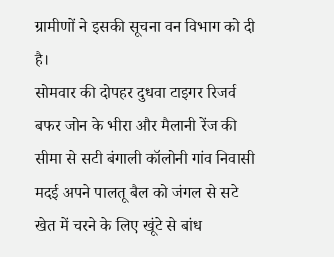ग्रामीणों ने इसकी सूचना वन विभाग को दी है।
सोमवार की दोपहर दुधवा टाइगर रिजर्व बफर जोन के भीरा और मैलानी रेंज की सीमा से सटी बंगाली कॉलोनी गांव निवासी मदई अपने पालतू बैल को जंगल से सटे खेत में चरने के लिए खूंटे से बांध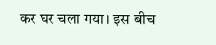कर घर चला गया। इस बीच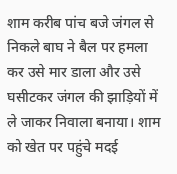शाम करीब पांच बजे जंगल से निकले बाघ ने बैल पर हमला कर उसे मार डाला और उसे घसीटकर जंगल की झाड़ियों में ले जाकर निवाला बनाया। शाम को खेत पर पहुंचे मदई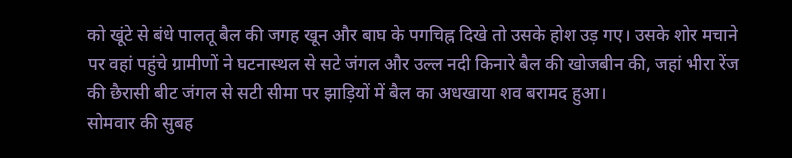को खूंटे से बंधे पालतू बैल की जगह खून और बाघ के पगचिह्न दिखे तो उसके होश उड़ गए। उसके शोर मचाने पर वहां पहुंचे ग्रामीणों ने घटनास्थल से सटे जंगल और उल्ल नदी किनारे बैल की खोजबीन की, जहां भीरा रेंज की छैरासी बीट जंगल से सटी सीमा पर झाड़ियों में बैल का अधखाया शव बरामद हुआ।
सोमवार की सुबह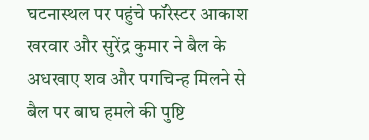घटनास्थल पर पहुंचे फॉरेस्टर आकाश खरवार और सुरेंद्र कुमार ने बैल के अधखाए शव और पगचिन्ह मिलने से बैल पर बाघ हमले की पुष्टि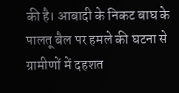की है। आबादी के निकट बाघ के पालतू बैल पर हमले की घटना से ग्रामीणों में दहशत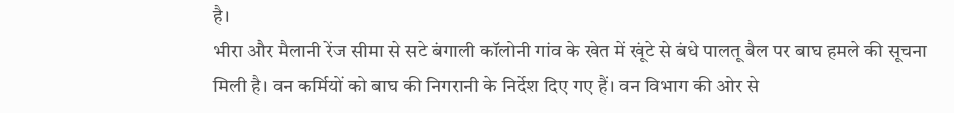है।
भीरा और मैलानी रेंज सीमा से सटे बंगाली कॉलोनी गांव के खेत में खूंटे से बंधे पालतू बैल पर बाघ हमले की सूचना मिली है। वन कर्मियों को बाघ की निगरानी के निर्देश दिए गए हैं। वन विभाग की ओर से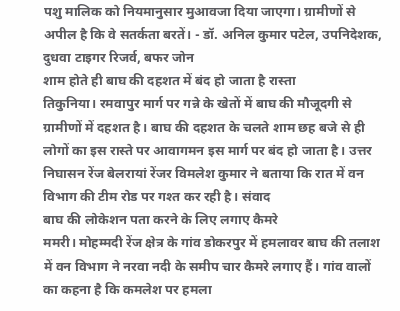पशु मालिक को नियमानुसार मुआवजा दिया जाएगा। ग्रामीणों से अपील है कि वे सतर्कता बरतें। - डॉ. अनिल कुमार पटेल, उपनिदेशक, दुधवा टाइगर रिजर्व, बफर जोन
शाम होते ही बाघ की दहशत में बंद हो जाता है रास्ता
तिकुनिया। रमवापुर मार्ग पर गन्ने के खेतों में बाघ की मौजूदगी से ग्रामीणों में दहशत है। बाघ की दहशत के चलते शाम छह बजे से ही लोगों का इस रास्ते पर आवागमन इस मार्ग पर बंद हो जाता है। उत्तर निघासन रेंज बेलरायां रेंजर विमलेश कुमार ने बताया कि रात में वन विभाग की टीम रोड पर गश्त कर रही है। संवाद
बाघ की लोकेशन पता करने के लिए लगाए कैमरे
ममरी। मोहम्मदी रेंज क्षेत्र के गांव डोकरपुर में हमलावर बाघ की तलाश में वन विभाग ने नरवा नदी के समीप चार कैमरे लगाए हैं। गांव वालों का कहना है कि कमलेश पर हमला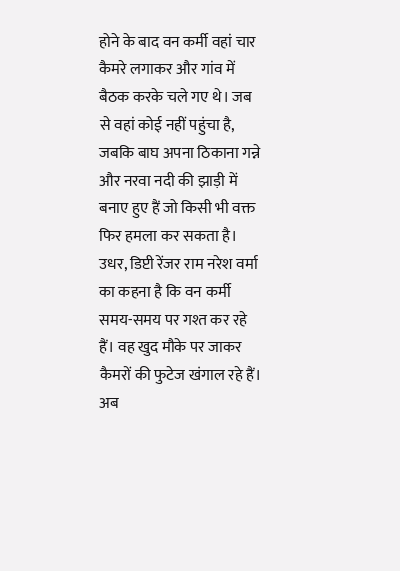होने के बाद वन कर्मी वहां चार कैमरे लगाकर और गांव में बैठक करके चले गए थे। जब से वहां कोई नहीं पहुंचा है, जबकि बाघ अपना ठिकाना गन्ने और नरवा नदी की झाड़ी में बनाए हुए हैं जो किसी भी वक्त फिर हमला कर सकता है। उधर, डिप्टी रेंजर राम नरेश वर्मा का कहना है कि वन कर्मी समय-समय पर गश्त कर रहे हैं। वह खुद मौके पर जाकर कैमरों की फुटेज खंगाल रहे हैं। अब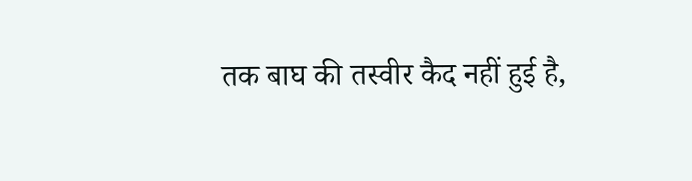तक बाघ की तस्वीर कैद नहीं हुई है,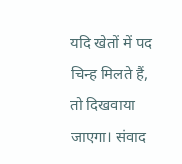यदि खेतों में पद चिन्ह मिलते हैं, तो दिखवाया जाएगा। संवाद